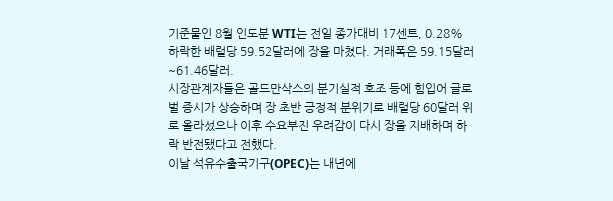기준물인 8월 인도분 WTI는 전일 종가대비 17센트, 0.28% 하락한 배럴당 59.52달러에 장을 마쳤다. 거래폭은 59.15달러~61.46달러.
시장관계자들은 골드만삭스의 분기실적 호조 등에 힘입어 글로벌 증시가 상승하며 장 초반 긍정적 분위기로 배럴당 60달러 위로 올라섰으나 이후 수요부진 우려감이 다시 장을 지배하며 하락 반전됐다고 전했다.
이날 석유수출국기구(OPEC)는 내년에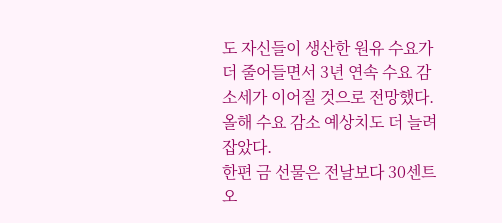도 자신들이 생산한 원유 수요가 더 줄어들면서 3년 연속 수요 감소세가 이어질 것으로 전망했다. 올해 수요 감소 예상치도 더 늘려잡았다.
한편 금 선물은 전날보다 30센트 오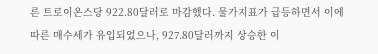른 트로이온스당 922.80달러로 마감했다. 물가지표가 급등하면서 이에 따른 매수세가 유입되었으나, 927.80달러까지 상승한 이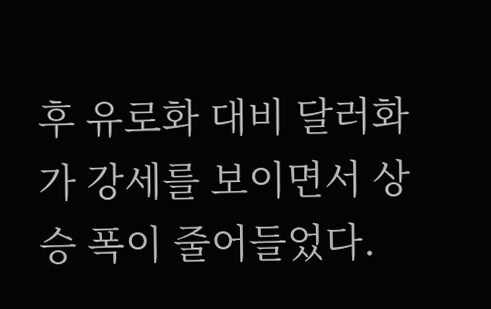후 유로화 대비 달러화가 강세를 보이면서 상승 폭이 줄어들었다.